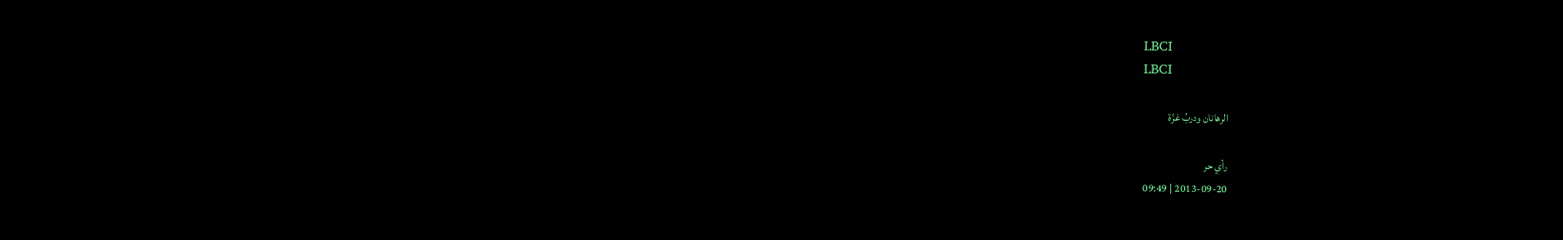LBCI
LBCI

الرهانان ودربُ غزّة

رأي حر
2013-09-20 | 09:49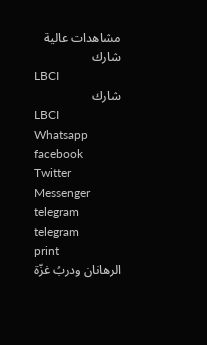مشاهدات عالية
شارك
LBCI
شارك
LBCI
Whatsapp
facebook
Twitter
Messenger
telegram
telegram
print
الرهانان ودربُ غزّة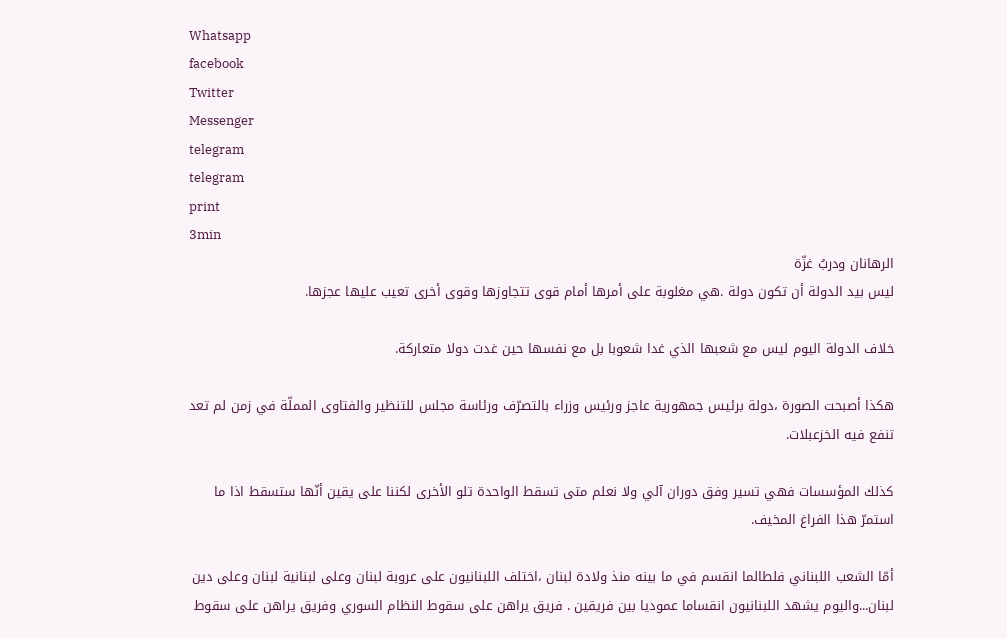Whatsapp
facebook
Twitter
Messenger
telegram
telegram
print
3min
الرهانان ودربُ غزّة
ليس بيد الدولة أن تكون دولة .هي مغلوبة على أمرها أمام قوى تتجاوزها وقوى أخرى تعيب عليها عجزها.

خلاف الدولة اليوم ليس مع شعبها الذي غدا شعوبا بل مع نفسها حين غدت دولا متعاركة.

هكذا أصبحت الصورة ،دولة برئيس جمهورية عاجز ورئيس وزراء بالتصرّف ورئاسة مجلس للتنظير والفتاوى المملّة في زمن لم تعد تنفع فيه الخزعبلات.

كذلك المؤسسات فهي تسير وفق دوران آلي ولا نعلم متى تسقط الواحدة تلو الأخرى لكننا على يقين أنّها ستسقط اذا ما استمرّ هذا الفراغ المخيف.

أمّا الشعب اللبناني فلطالما انقسم في ما بينه منذ ولادة لبنان ،اختلف اللبنانيون على عروبة لبنان وعلى لبنانية لبنان وعلى دين لبنان...واليوم يشهد اللبنانيون انقساما عموديا بين فريقين . فريق يراهن على سقوط النظام السوري وفريق يراهن على سقوط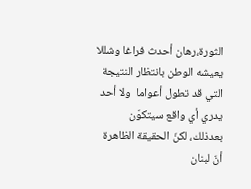الثورة،رهان أحدث فراغا وشللا يعيشه الوطن بانتظار النتيجة التي قد تطول أعواما  ولا أحد يدري أي واقع سيتكوّن  بعدذلك، لكنّ الحقيقة الظاهرة أنّ لبنان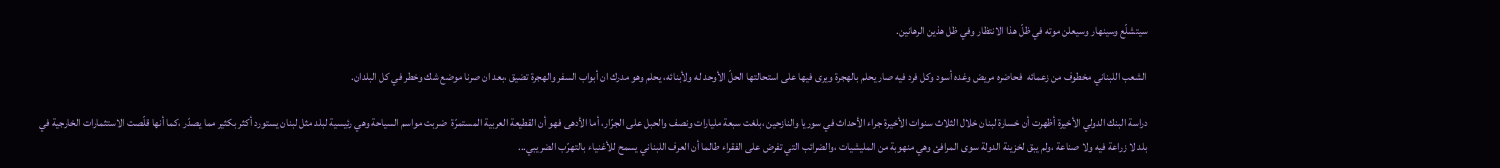سيتشلّع وسينهار وسيعلن موته في ظلّ هذا الانتظار وفي ظل هذين الرهانين.

الشعب اللبناني مخطوف من زعمائه  فحاضره مريض وغده أسود وكل فرد فيه صار يحلم بالهجرة ويرى فيها على استحالتها الحلّ الأوحد له ولأبنائه، يحلم وهو مدرك ان أبواب السفر والهجرة تضيق ،بعد ان صرنا موضع شك وخطر في كل البلدان.

دراسة البنك الدولي الأخيرة أظهرت أن خسارة لبنان خلال الثلاث سنوات الأخيرة جراء الأحداث في سوريا والنازحين ،بلغت سبعة مليارات ونصف والحبل على الجرّار، أما الأدهى فهو أن القطيعة العربية المستمرّة  ضربت مواسم السياحة وهي رئيسية لبلد مثل لبنان يستورد أكثر بكثير مما يصدّر ،كما أنها قلّصت الاستثمارات الخارجية في بلد لا زراعة فيه ولا صناعة ،ولم يبق لخزينة الدولة سوى المرافئ وهي منهوبة من المليشيات ،والضرائب التي تفرض على الفقراء طالما أن العرف اللبناني يسمح للأغنياء بالتهرّب الضريبي...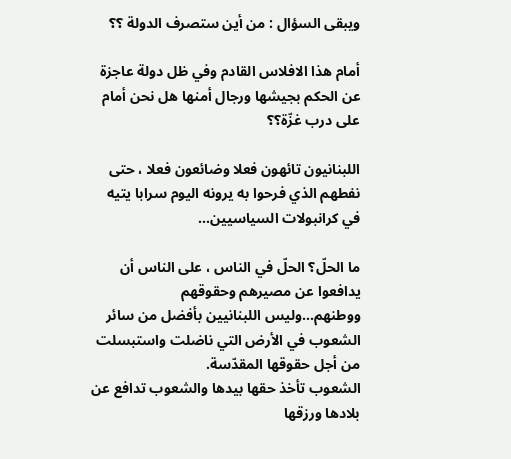ويبقى السؤال : من أين ستصرف الدولة ؟؟

أمام هذا الافلاس القادم وفي ظل دولة عاجزة عن الحكم بجيشها ورجال أمنها هل نحن أمام على درب غزّة؟؟

اللبنانيون تائهون فعلا وضائعون فعلا ، حتى نفطهم الذي فرحوا به يرونه اليوم سرابا يتيه في كرانبولات السياسيين...

ما الحلّ؟ الحلّ في الناس ، على الناس أن يدافعوا عن مصيرهم وحقوقهم ووطنهم...وليس اللبنانيين بأفضل من سائر الشعوب في الأرض التي ناضلت واستبسلت من أجل حقوقها المقدّسة.
الشعوب تأخذ حقها بيدها والشعوب تدافع عن بلادها ورزقها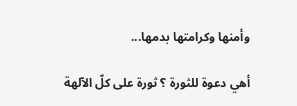وأمنها وكرامتها بدمها...

أهي دعوة للثورة ؟ ثورة على كلّ الآلهة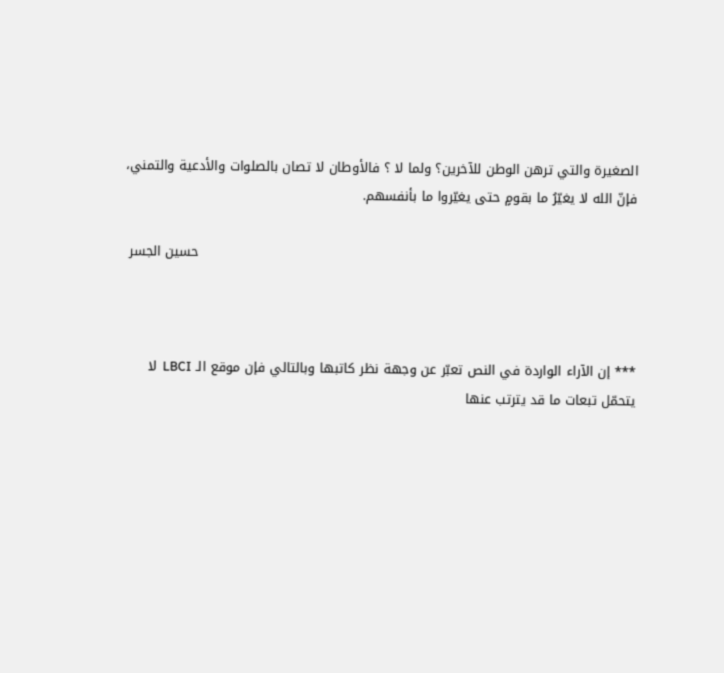الصغيرة والتي ترهن الوطن للآخرين؟ ولما لا ؟ فالأوطان لا تصان بالصلوات والأدعية والتمني، فإنّ الله لا يغيّرُ ما بقومٍ حتى يغيّروا ما بأنفسهم.

                                                                                                   حسين الجسر



*** إن الآراء الواردة في النص تعبّر عن وجهة نظر كاتبها وبالتالي فإن موقع الـ LBCI  لا يتحمّل تبعات ما قد يترتب عنها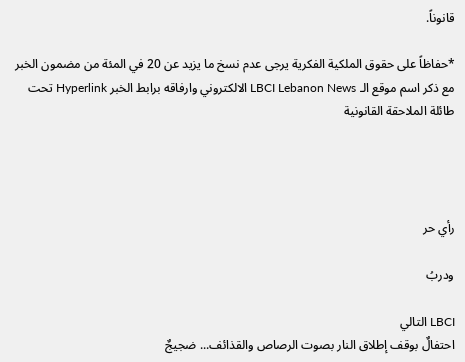قانوناً.

*حفاظاً على حقوق الملكية الفكرية يرجى عدم نسخ ما يزيد عن 20 في المئة من مضمون الخبر مع ذكر اسم موقع الـ LBCI Lebanon News الالكتروني وارفاقه برابط الخبر Hyperlink تحت طائلة الملاحقة القانونية




رأي حر

ودربُ

LBCI التالي
احتفالٌ بوقف إطلاق النار بصوت الرصاص والقذائف... ضجيجٌ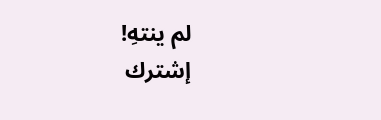لم ينتهِ!
إشترك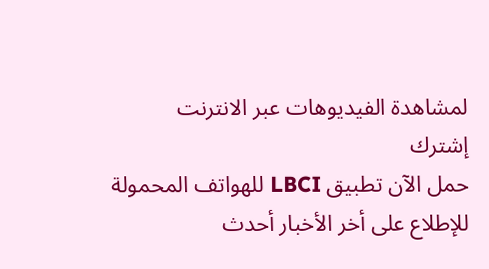لمشاهدة الفيديوهات عبر الانترنت
إشترك
حمل الآن تطبيق LBCI للهواتف المحمولة
للإطلاع على أخر الأخبار أحدث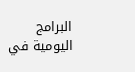البرامج اليومية في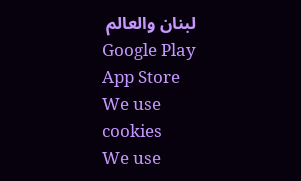لبنان والعالم
Google Play
App Store
We use
cookies
We use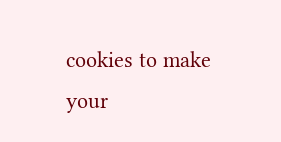cookies to make
your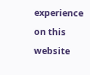experience on this
website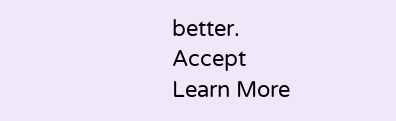better.
Accept
Learn More